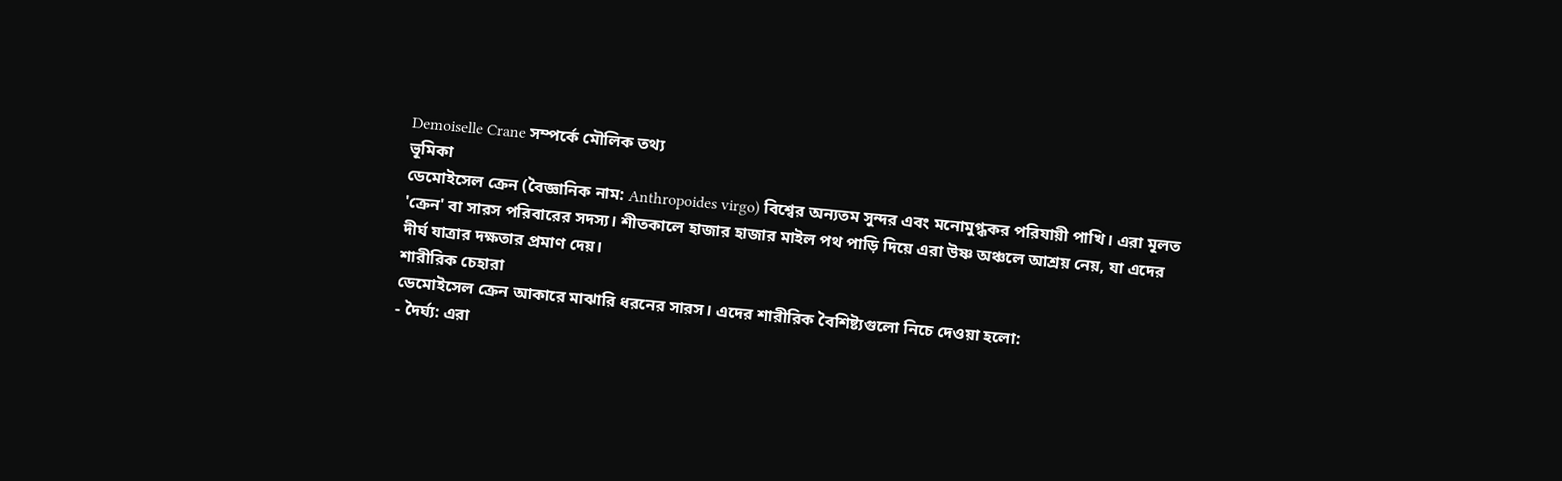Demoiselle Crane সম্পর্কে মৌলিক তথ্য
ভূমিকা
ডেমোইসেল ক্রেন (বৈজ্ঞানিক নাম: Anthropoides virgo) বিশ্বের অন্যতম সুন্দর এবং মনোমুগ্ধকর পরিযায়ী পাখি। এরা মূলত 'ক্রেন' বা সারস পরিবারের সদস্য। শীতকালে হাজার হাজার মাইল পথ পাড়ি দিয়ে এরা উষ্ণ অঞ্চলে আশ্রয় নেয়, যা এদের দীর্ঘ যাত্রার দক্ষতার প্রমাণ দেয়।
শারীরিক চেহারা
ডেমোইসেল ক্রেন আকারে মাঝারি ধরনের সারস। এদের শারীরিক বৈশিষ্ট্যগুলো নিচে দেওয়া হলো:
- দৈর্ঘ্য: এরা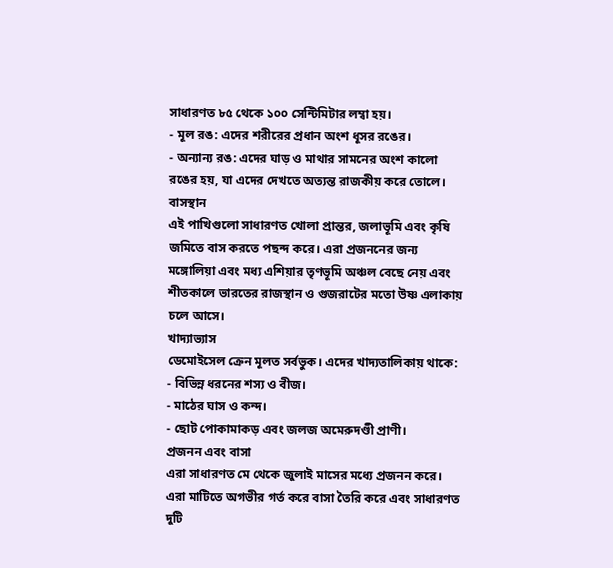সাধারণত ৮৫ থেকে ১০০ সেন্টিমিটার লম্বা হয়।
- মূল রঙ: এদের শরীরের প্রধান অংশ ধূসর রঙের।
- অন্যান্য রঙ: এদের ঘাড় ও মাথার সামনের অংশ কালো রঙের হয়, যা এদের দেখতে অত্যন্ত রাজকীয় করে তোলে।
বাসস্থান
এই পাখিগুলো সাধারণত খোলা প্রান্তর, জলাভূমি এবং কৃষি জমিতে বাস করতে পছন্দ করে। এরা প্রজননের জন্য মঙ্গোলিয়া এবং মধ্য এশিয়ার তৃণভূমি অঞ্চল বেছে নেয় এবং শীতকালে ভারতের রাজস্থান ও গুজরাটের মতো উষ্ণ এলাকায় চলে আসে।
খাদ্যাভ্যাস
ডেমোইসেল ক্রেন মূলত সর্বভুক। এদের খাদ্যতালিকায় থাকে:
- বিভিন্ন ধরনের শস্য ও বীজ।
- মাঠের ঘাস ও কন্দ।
- ছোট পোকামাকড় এবং জলজ অমেরুদণ্ডী প্রাণী।
প্রজনন এবং বাসা
এরা সাধারণত মে থেকে জুলাই মাসের মধ্যে প্রজনন করে। এরা মাটিতে অগভীর গর্ত করে বাসা তৈরি করে এবং সাধারণত দুটি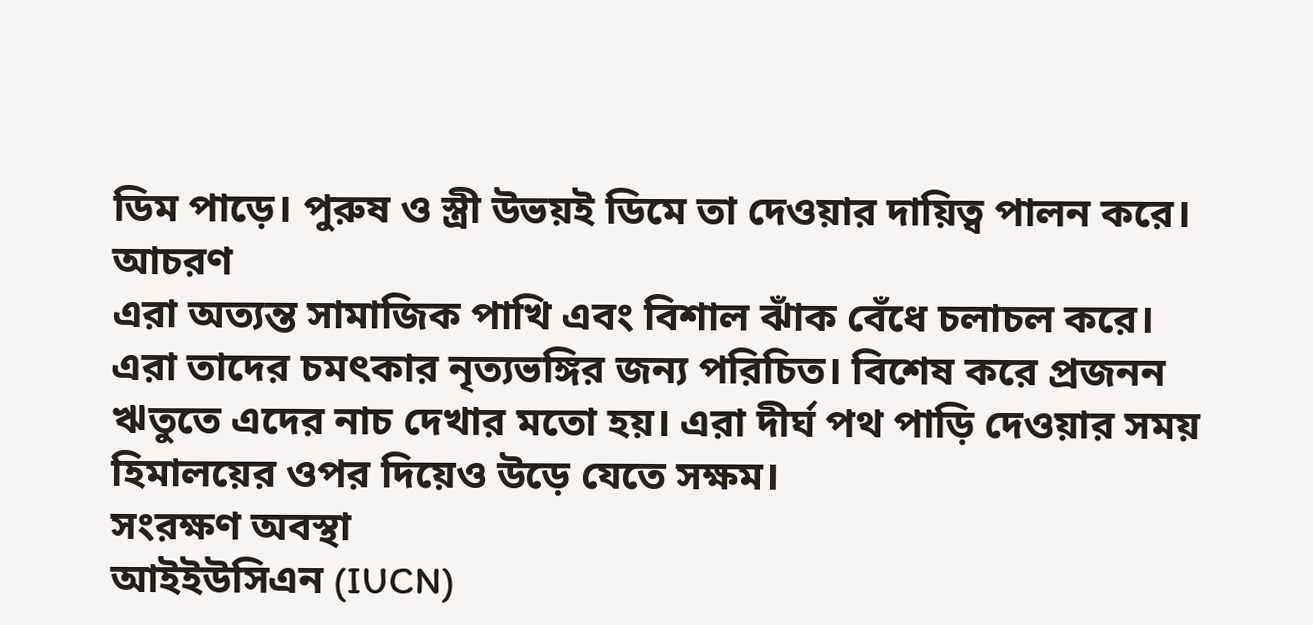ডিম পাড়ে। পুরুষ ও স্ত্রী উভয়ই ডিমে তা দেওয়ার দায়িত্ব পালন করে।
আচরণ
এরা অত্যন্ত সামাজিক পাখি এবং বিশাল ঝাঁক বেঁধে চলাচল করে। এরা তাদের চমৎকার নৃত্যভঙ্গির জন্য পরিচিত। বিশেষ করে প্রজনন ঋতুতে এদের নাচ দেখার মতো হয়। এরা দীর্ঘ পথ পাড়ি দেওয়ার সময় হিমালয়ের ওপর দিয়েও উড়ে যেতে সক্ষম।
সংরক্ষণ অবস্থা
আইইউসিএন (IUCN)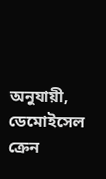অনুযায়ী, ডেমোইসেল ক্রেন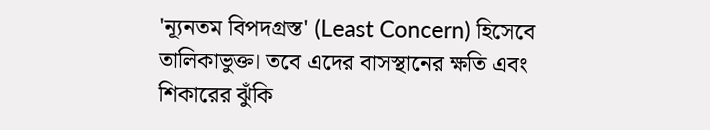'ন্যূনতম বিপদগ্রস্ত' (Least Concern) হিসেবে তালিকাভুক্ত। তবে এদের বাসস্থানের ক্ষতি এবং শিকারের ঝুঁকি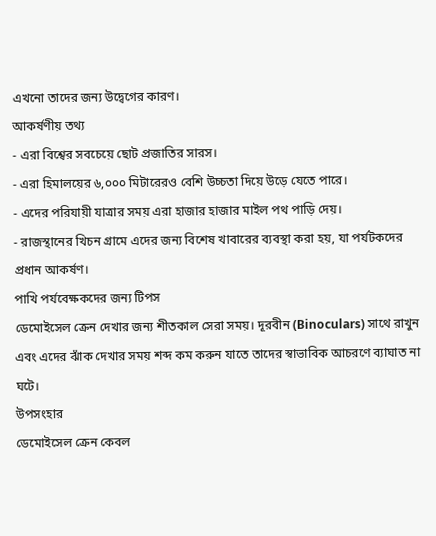এখনো তাদের জন্য উদ্বেগের কারণ।
আকর্ষণীয় তথ্য
- এরা বিশ্বের সবচেয়ে ছোট প্রজাতির সারস।
- এরা হিমালয়ের ৬,০০০ মিটারেরও বেশি উচ্চতা দিয়ে উড়ে যেতে পারে।
- এদের পরিযায়ী যাত্রার সময় এরা হাজার হাজার মাইল পথ পাড়ি দেয়।
- রাজস্থানের খিচন গ্রামে এদের জন্য বিশেষ খাবারের ব্যবস্থা করা হয়, যা পর্যটকদের প্রধান আকর্ষণ।
পাখি পর্যবেক্ষকদের জন্য টিপস
ডেমোইসেল ক্রেন দেখার জন্য শীতকাল সেরা সময়। দূরবীন (Binoculars) সাথে রাখুন এবং এদের ঝাঁক দেখার সময় শব্দ কম করুন যাতে তাদের স্বাভাবিক আচরণে ব্যাঘাত না ঘটে।
উপসংহার
ডেমোইসেল ক্রেন কেবল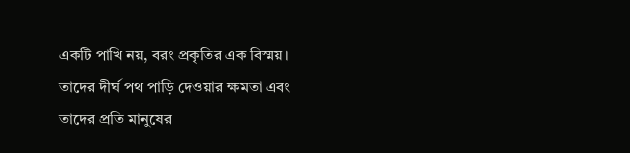একটি পাখি নয়, বরং প্রকৃতির এক বিস্ময়। তাদের দীর্ঘ পথ পাড়ি দেওয়ার ক্ষমতা এবং তাদের প্রতি মানুষের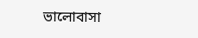ভালোবাসা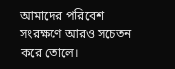আমাদের পরিবেশ সংরক্ষণে আরও সচেতন করে তোলে।